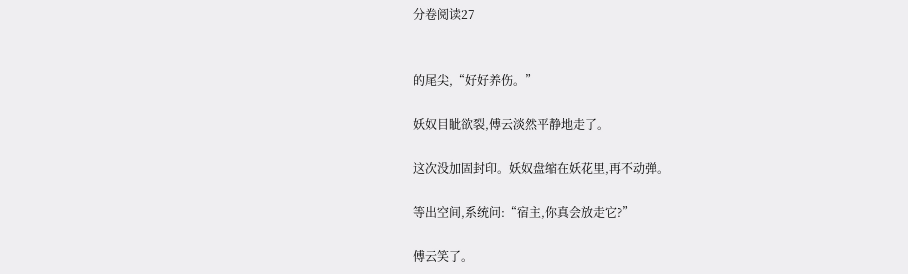分卷阅读27


的尾尖,“好好养伤。”

妖奴目眦欲裂,傅云淡然平静地走了。

这次没加固封印。妖奴盘缩在妖花里,再不动弹。

等出空间,系统问:“宿主,你真会放走它?”

傅云笑了。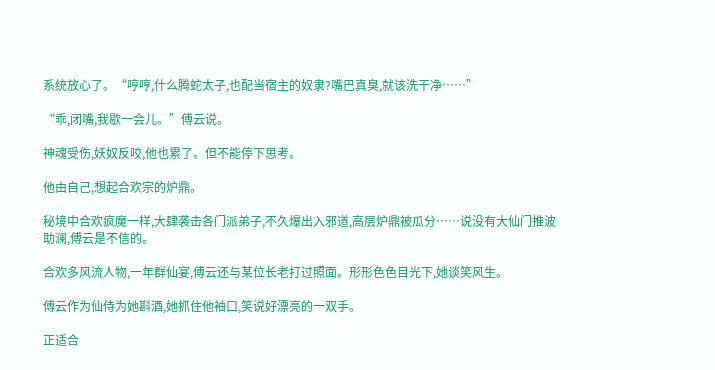系统放心了。“哼哼,什么腾蛇太子,也配当宿主的奴隶?嘴巴真臭,就该洗干净……”

“乖,闭嘴,我歇一会儿。”傅云说。

神魂受伤,妖奴反咬,他也累了。但不能停下思考。

他由自己,想起合欢宗的炉鼎。

秘境中合欢疯魔一样,大肆袭击各门派弟子,不久爆出入邪道,高层炉鼎被瓜分……说没有大仙门推波助澜,傅云是不信的。

合欢多风流人物,一年群仙宴,傅云还与某位长老打过照面。形形色色目光下,她谈笑风生。

傅云作为仙侍为她斟酒,她抓住他袖口,笑说好漂亮的一双手。

正适合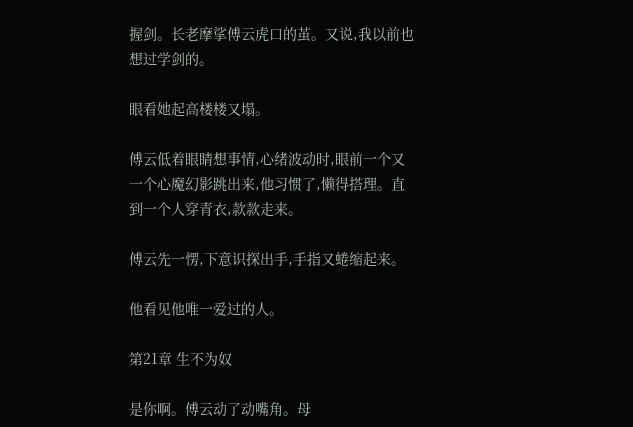握剑。长老摩挲傅云虎口的茧。又说,我以前也想过学剑的。

眼看她起高楼楼又塌。

傅云低着眼睛想事情,心绪波动时,眼前一个又一个心魔幻影跳出来,他习惯了,懒得搭理。直到一个人穿青衣,款款走来。

傅云先一愣,下意识探出手,手指又蜷缩起来。

他看见他唯一爱过的人。

第21章 生不为奴

是你啊。傅云动了动嘴角。母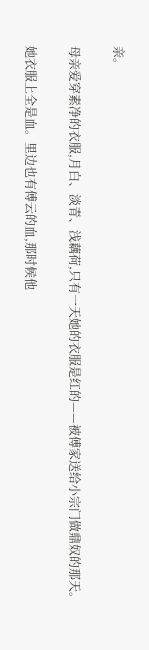亲。

母亲爱穿素净的衣服,月白、淡青、浅藕荷,只有一天她的衣服是红的——被傅家送给小宗门做鼎奴的那天。

她衣服上全是血。里边也有傅云的血,那时候他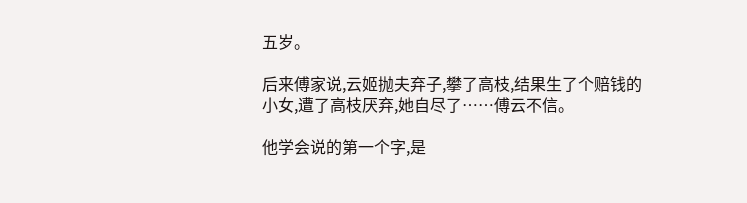五岁。

后来傅家说,云姬抛夫弃子,攀了高枝,结果生了个赔钱的小女,遭了高枝厌弃,她自尽了……傅云不信。

他学会说的第一个字,是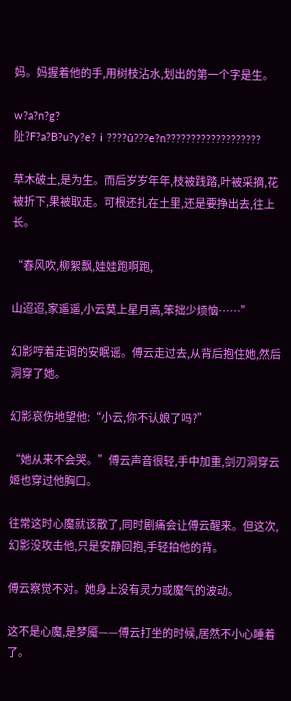妈。妈握着他的手,用树枝沾水,划出的第一个字是生。

w?a?n?g?阯?F?a?B?u?y?e?ⅰ????ū???e?n???????????????????

草木破土,是为生。而后岁岁年年,枝被践踏,叶被采摘,花被折下,果被取走。可根还扎在土里,还是要挣出去,往上长。

“春风吹,柳絮飘,娃娃跑啊跑,

山迢迢,家遥遥,小云莫上星月高,笨拙少烦恼……”

幻影哼着走调的安眠谣。傅云走过去,从背后抱住她,然后洞穿了她。

幻影哀伤地望他:“小云,你不认娘了吗?”

“她从来不会哭。”傅云声音很轻,手中加重,剑刃洞穿云姬也穿过他胸口。

往常这时心魔就该散了,同时剧痛会让傅云醒来。但这次,幻影没攻击他,只是安静回抱,手轻拍他的背。

傅云察觉不对。她身上没有灵力或魔气的波动。

这不是心魔,是梦魇——傅云打坐的时候,居然不小心睡着了。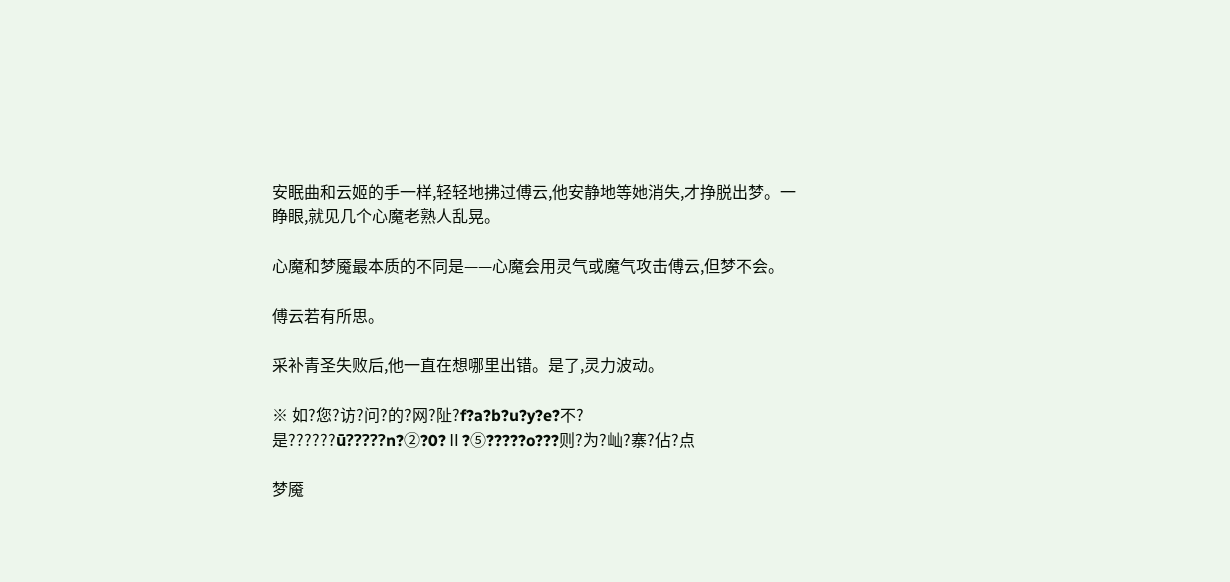安眠曲和云姬的手一样,轻轻地拂过傅云,他安静地等她消失,才挣脱出梦。一睁眼,就见几个心魔老熟人乱晃。

心魔和梦魇最本质的不同是——心魔会用灵气或魔气攻击傅云,但梦不会。

傅云若有所思。

采补青圣失败后,他一直在想哪里出错。是了,灵力波动。

※ 如?您?访?问?的?网?阯?f?a?b?u?y?e?不?是??????ū?????n?②?0?Ⅱ?⑤?????o???则?为?屾?寨?佔?点

梦魇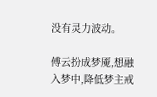没有灵力波动。

傅云扮成梦魇,想融入梦中,降低梦主戒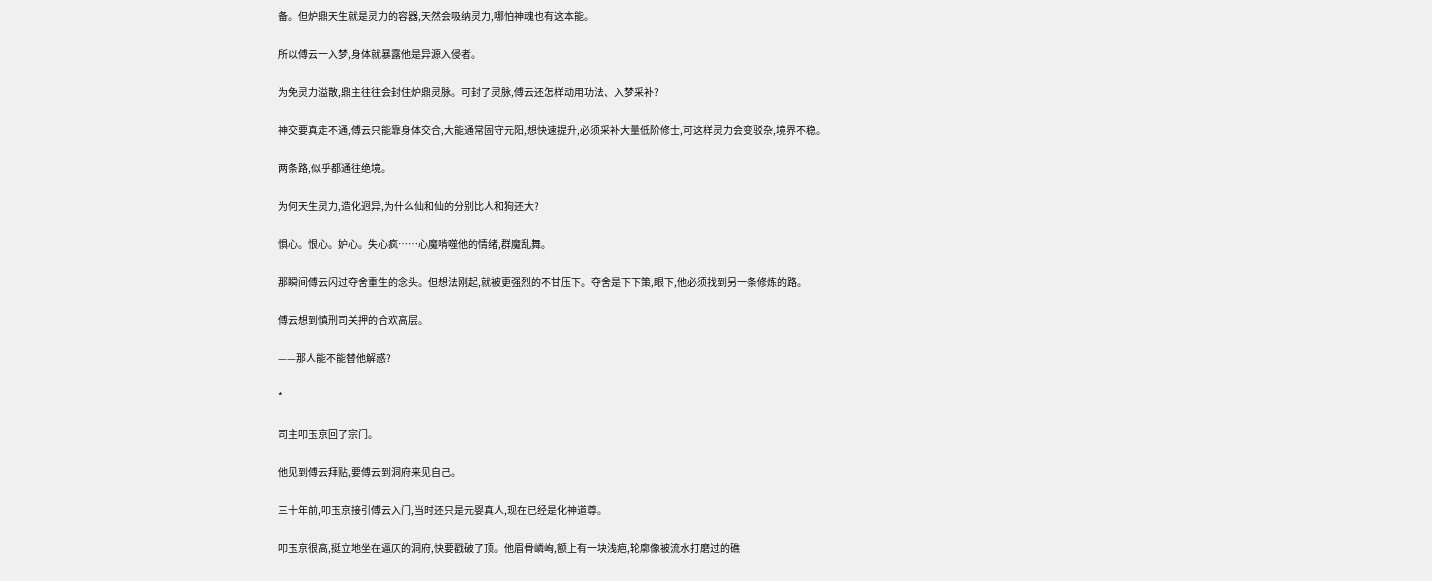备。但炉鼎天生就是灵力的容器,天然会吸纳灵力,哪怕神魂也有这本能。

所以傅云一入梦,身体就暴露他是异源入侵者。

为免灵力溢散,鼎主往往会封住炉鼎灵脉。可封了灵脉,傅云还怎样动用功法、入梦采补?

神交要真走不通,傅云只能靠身体交合,大能通常固守元阳,想快速提升,必须采补大量低阶修士,可这样灵力会变驳杂,境界不稳。

两条路,似乎都通往绝境。

为何天生灵力,造化迥异,为什么仙和仙的分别比人和狗还大?

惧心。恨心。妒心。失心疯……心魔啃噬他的情绪,群魔乱舞。

那瞬间傅云闪过夺舍重生的念头。但想法刚起,就被更强烈的不甘压下。夺舍是下下策,眼下,他必须找到另一条修炼的路。

傅云想到慎刑司关押的合欢高层。

——那人能不能替他解惑?

*

司主叩玉京回了宗门。

他见到傅云拜贴,要傅云到洞府来见自己。

三十年前,叩玉京接引傅云入门,当时还只是元婴真人,现在已经是化神道尊。

叩玉京很高,挺立地坐在逼仄的洞府,快要戳破了顶。他眉骨嶙峋,额上有一块浅疤,轮廓像被流水打磨过的礁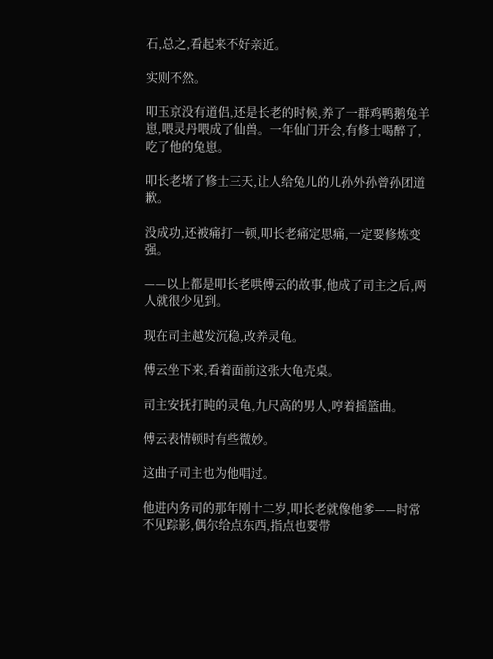石,总之,看起来不好亲近。

实则不然。

叩玉京没有道侣,还是长老的时候,养了一群鸡鸭鹅兔羊崽,喂灵丹喂成了仙兽。一年仙门开会,有修士喝醉了,吃了他的兔崽。

叩长老堵了修士三天,让人给兔儿的儿孙外孙曾孙团道歉。

没成功,还被痛打一顿,叩长老痛定思痛,一定要修炼变强。

——以上都是叩长老哄傅云的故事,他成了司主之后,两人就很少见到。

现在司主越发沉稳,改养灵龟。

傅云坐下来,看着面前这张大龟壳桌。

司主安抚打盹的灵龟,九尺高的男人,哼着摇篮曲。

傅云表情顿时有些微妙。

这曲子司主也为他唱过。

他进内务司的那年刚十二岁,叩长老就像他爹——时常不见踪影,偶尔给点东西,指点也要带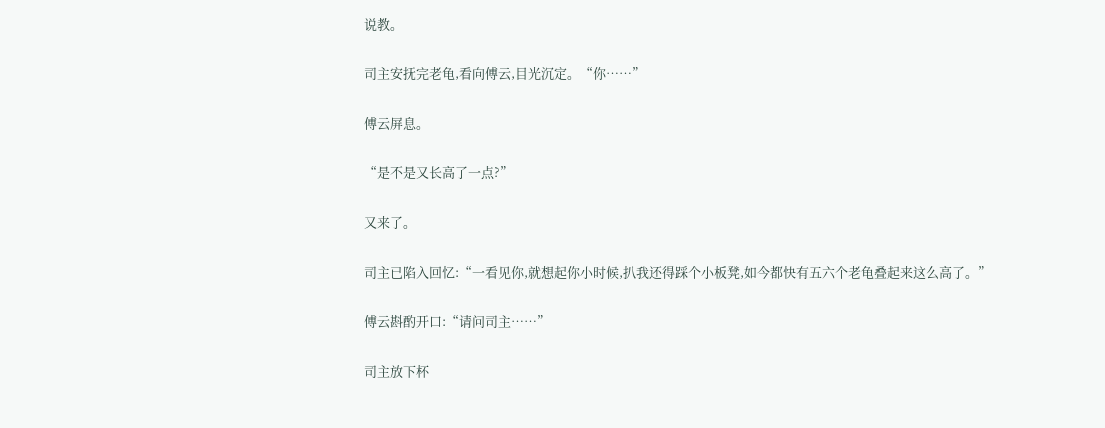说教。

司主安抚完老龟,看向傅云,目光沉定。“你……”

傅云屏息。

“是不是又长高了一点?”

又来了。

司主已陷入回忆:“一看见你,就想起你小时候,扒我还得踩个小板凳,如今都快有五六个老龟叠起来这么高了。”

傅云斟酌开口:“请问司主……”

司主放下杯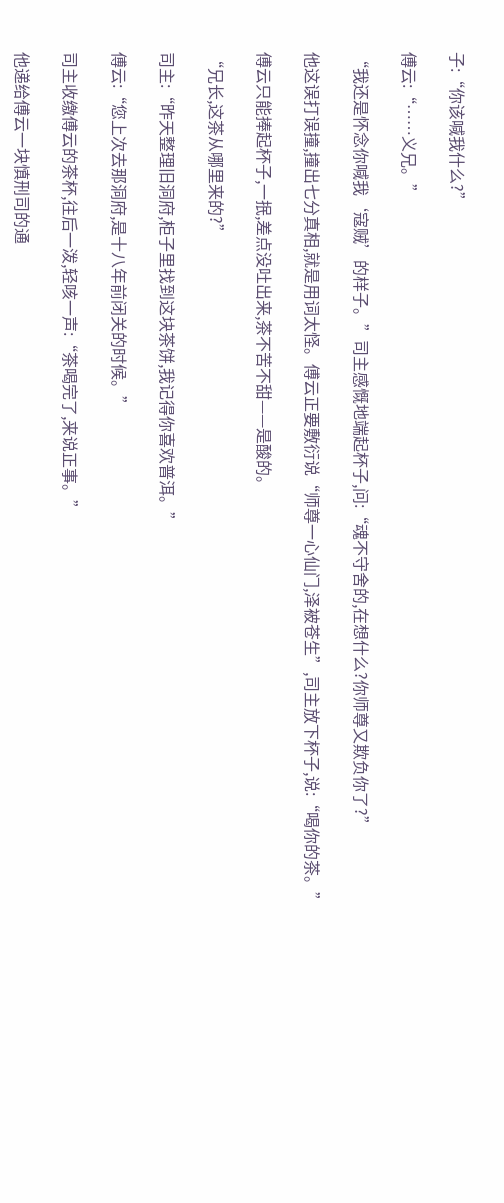子:“你该喊我什么?”

傅云:“……义兄。”

“我还是怀念你喊我‘寇贼’的样子。”司主感慨地端起杯子,问:“魂不守舍的,在想什么?你师尊又欺负你了?”

他这误打误撞,撞出七分真相,就是用词太怪。傅云正要敷衍说“师尊一心仙门,泽被苍生”,司主放下杯子,说:“喝你的茶。”

傅云只能捧起杯子,一抿,差点没吐出来,茶不苦不甜——是酸的。

“兄长,这茶从哪里来的?”

司主:“昨天整理旧洞府,柜子里找到这块茶饼,我记得你喜欢普洱。”

傅云:“您上次去那洞府,是十八年前闭关的时候。”

司主收缴傅云的茶杯,往后一泼,轻咳一声:“茶喝完了,来说正事。”

他递给傅云一块慎刑司的通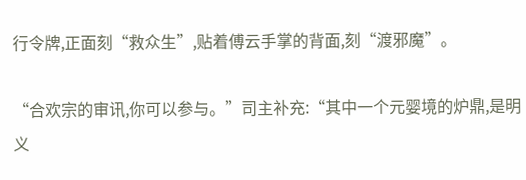行令牌,正面刻“救众生”,贴着傅云手掌的背面,刻“渡邪魔”。

“合欢宗的审讯,你可以参与。”司主补充:“其中一个元婴境的炉鼎,是明义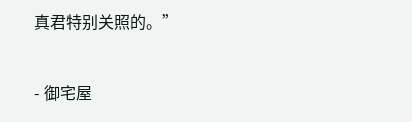真君特别关照的。”


- 御宅屋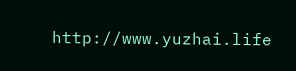http://www.yuzhai.life